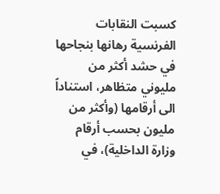كسبت النقابات الفرنسية رهانها بنجاحها في حشد أكثر من مليوني متظاهر، استناداً الى أرقامها (وأكثر من مليون بحسب أرقام وزارة الداخلية)، في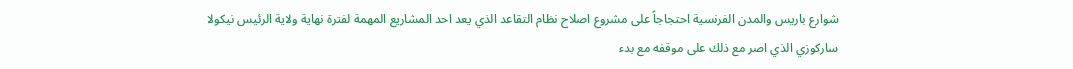شوارع باريس والمدن الفرنسية احتجاجاً على مشروع اصلاح نظام التقاعد الذي يعد احد المشاريع المهمة لفترة نهاية ولاية الرئيس نيكولا ساركوزي الذي اصر مع ذلك على موقفه مع بدء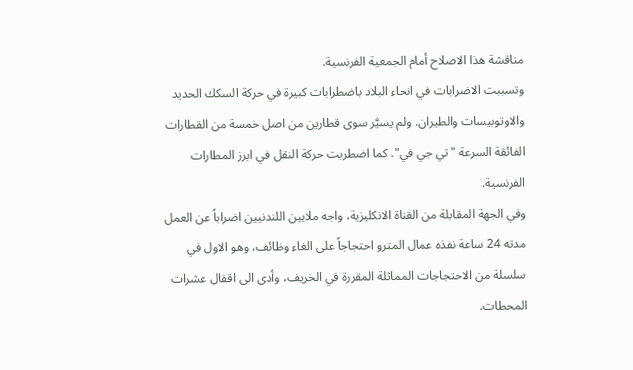مناقشة هذا الاصلاح أمام الجمعية الفرنسية.
وتسببت الاضرابات في انحاء البلاد باضطرابات كبيرة في حركة السكك الحديد والاوتوبيسات والطيران. ولم يسيَّر سوى قطارين من اصل خمسة من القطارات الفائقة السرعة "تي جي في". كما اضطربت حركة النقل في ابرز المطارات الفرنسية.
وفي الجهة المقابلة من القناة الانكليزية، واجه ملايين اللندنيين اضراباً عن العمل مدته 24 ساعة نفذه عمال المترو احتجاجاً على الغاء وظائف، وهو الاول في سلسلة من الاحتجاجات المماثلة المقررة في الخريف، وأدى الى اقفال عشرات المحطات.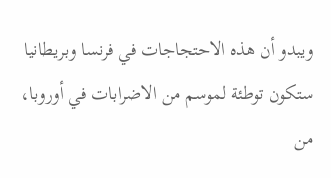ويبدو أن هذه الاحتجاجات في فرنسا وبريطانيا ستكون توطئة لموسم من الاضرابات في أوروبا، من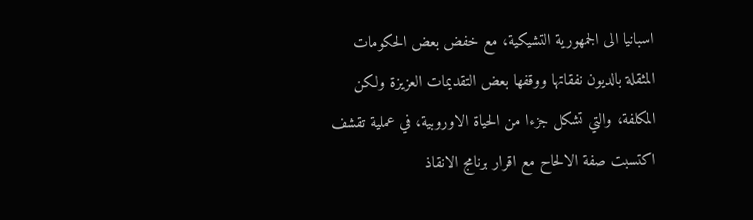اسبانيا الى الجمهورية التشيكية، مع خفض بعض الحكومات المثقلة بالديون نفقاتها ووقفها بعض التقديمات العزيزة ولكن المكلفة، والتي تشكل جزءا من الحياة الاوروبية، في عملية تقشف اكتسبت صفة الالحاح مع اقرار برنامج الانقاذ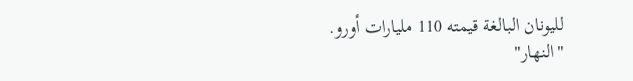لليونان البالغة قيمته 110 مليارات أورو.
"النهار"